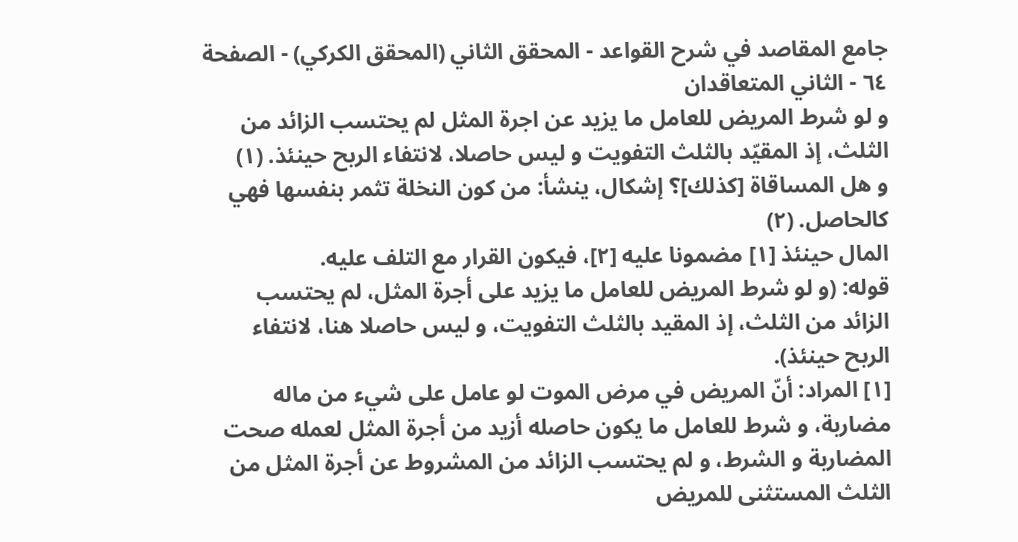جامع المقاصد في شرح القواعد - المحقق الثاني (المحقق الكركي) - الصفحة ٦٤ - الثاني المتعاقدان
و لو شرط المريض للعامل ما يزيد عن اجرة المثل لم يحتسب الزائد من الثلث، إذ المقيّد بالثلث التفويت و ليس حاصلا، لانتفاء الربح حينئذ. (١)
و هل المساقاة [كذلك]؟ إشكال، ينشأ: من كون النخلة تثمر بنفسها فهي كالحاصل. (٢)
المال حينئذ [١] مضمونا عليه [٢]، فيكون القرار مع التلف عليه.
قوله: (و لو شرط المريض للعامل ما يزيد على أجرة المثل، لم يحتسب الزائد من الثلث، إذ المقيد بالثلث التفويت، و ليس حاصلا هنا، لانتفاء الربح حينئذ).
[١] المراد: أنّ المريض في مرض الموت لو عامل على شيء من ماله مضاربة، و شرط للعامل ما يكون حاصله أزيد من أجرة المثل لعمله صحت المضاربة و الشرط، و لم يحتسب الزائد من المشروط عن أجرة المثل من الثلث المستثنى للمريض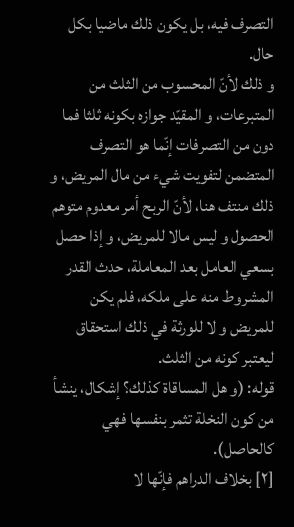التصرف فيه، بل يكون ذلك ماضيا بكل حال.
و ذلك لأنّ المحسوب من الثلث من المتبرعات، و المقيّد جوازه بكونه ثلثا فما دون من التصرفات إنّما هو التصرف المتضمن لتفويت شيء من مال المريض، و ذلك منتف هنا، لأنّ الربح أمر معدوم متوهم الحصول و ليس مالا للمريض، و إذا حصل بسعي العامل بعد المعاملة، حدث القدر المشروط منه على ملكه، فلم يكن للمريض و لا للورثة في ذلك استحقاق ليعتبر كونه من الثلث.
قوله: (و هل المساقاة كذلك؟ إشكال، ينشأ من كون النخلة تثمر بنفسها فهي كالحاصل).
[٢] بخلاف الدراهم فإنّها لا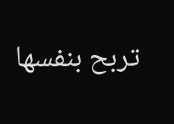تربح بنفسها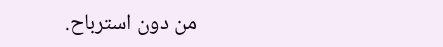من دون استرباح.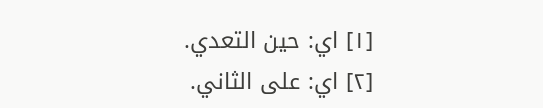[١] اي: حين التعدي.
[٢] اي: على الثاني.